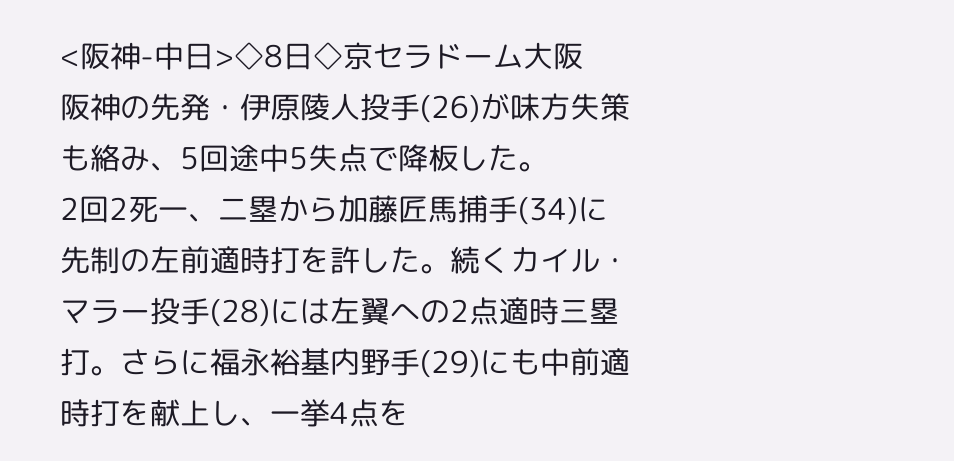<阪神-中日>◇8日◇京セラドーム大阪
阪神の先発・伊原陵人投手(26)が味方失策も絡み、5回途中5失点で降板した。
2回2死一、二塁から加藤匠馬捕手(34)に先制の左前適時打を許した。続くカイル・マラー投手(28)には左翼への2点適時三塁打。さらに福永裕基内野手(29)にも中前適時打を献上し、一挙4点を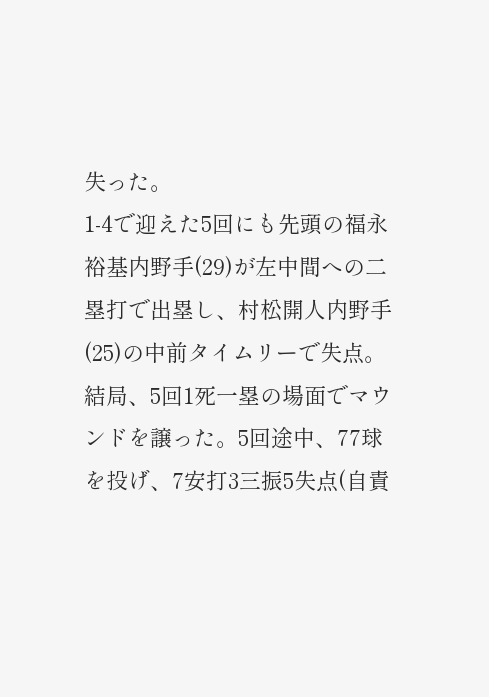失った。
1-4で迎えた5回にも先頭の福永裕基内野手(29)が左中間への二塁打で出塁し、村松開人内野手(25)の中前タイムリーで失点。結局、5回1死一塁の場面でマウンドを譲った。5回途中、77球を投げ、7安打3三振5失点(自責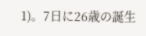1)。7日に26歳の誕生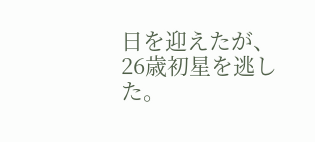日を迎えたが、26歳初星を逃した。